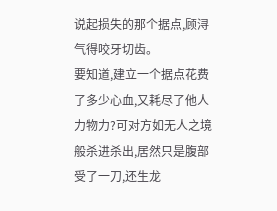说起损失的那个据点,顾浔气得咬牙切齿。
要知道,建立一个据点花费了多少心血,又耗尽了他人力物力?可对方如无人之境般杀进杀出,居然只是腹部受了一刀,还生龙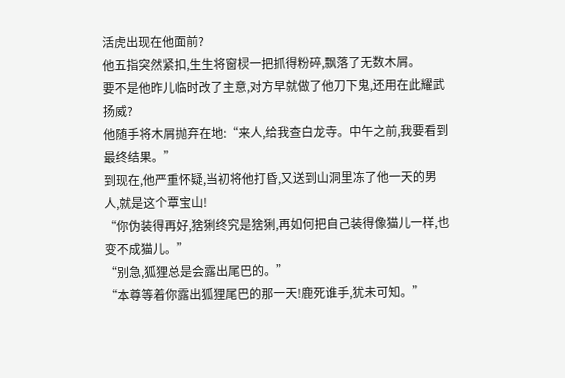活虎出现在他面前?
他五指突然紧扣,生生将窗棂一把抓得粉碎,飘落了无数木屑。
要不是他昨儿临时改了主意,对方早就做了他刀下鬼,还用在此耀武扬威?
他随手将木屑抛弃在地:“来人,给我查白龙寺。中午之前,我要看到最终结果。”
到现在,他严重怀疑,当初将他打昏,又送到山洞里冻了他一天的男人,就是这个覃宝山!
“你伪装得再好,猞猁终究是猞猁,再如何把自己装得像猫儿一样,也变不成猫儿。”
“别急,狐狸总是会露出尾巴的。”
“本尊等着你露出狐狸尾巴的那一天!鹿死谁手,犹未可知。”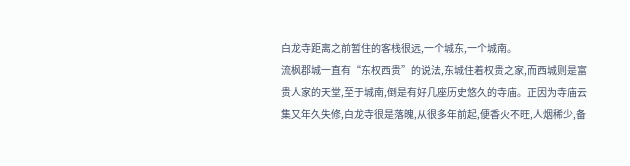白龙寺距离之前暂住的客栈很远,一个城东,一个城南。
流枫郡城一直有“东权西贵”的说法,东城住着权贵之家,而西城则是富贵人家的天堂,至于城南,倒是有好几座历史悠久的寺庙。正因为寺庙云集又年久失修,白龙寺很是落魄,从很多年前起,便香火不旺,人烟稀少,备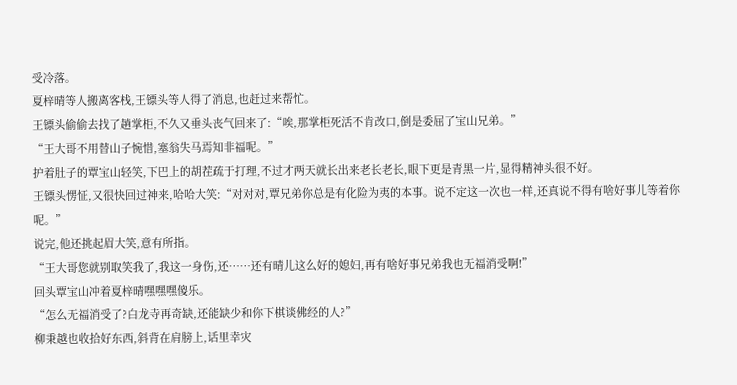受冷落。
夏梓晴等人搬离客栈,王镖头等人得了消息,也赶过来帮忙。
王镖头偷偷去找了趟掌柜,不久又垂头丧气回来了:“唉,那掌柜死活不肯改口,倒是委屈了宝山兄弟。”
“王大哥不用替山子惋惜,塞翁失马焉知非福呢。”
护着肚子的覃宝山轻笑,下巴上的胡茬疏于打理,不过才两天就长出来老长老长,眼下更是青黑一片,显得精神头很不好。
王镖头愣怔,又很快回过神来,哈哈大笑:“对对对,覃兄弟你总是有化险为夷的本事。说不定这一次也一样,还真说不得有啥好事儿等着你呢。”
说完,他还挑起眉大笑,意有所指。
“王大哥您就别取笑我了,我这一身伤,还……还有晴儿这么好的媳妇,再有啥好事兄弟我也无福消受啊!”
回头覃宝山冲着夏梓晴嘿嘿嘿傻乐。
“怎么无福消受了?白龙寺再奇缺,还能缺少和你下棋谈佛经的人?”
柳秉越也收拾好东西,斜背在肩膀上,话里幸灾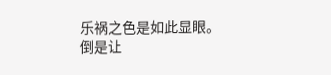乐祸之色是如此显眼。
倒是让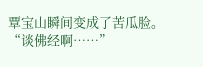覃宝山瞬间变成了苦瓜脸。
“谈佛经啊……”